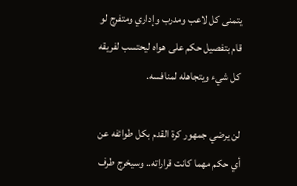يتمنى كل لاعب ومدرب وإداري ومتفرج لو قام بتفصيل حكم على هواه ليحتسب لفريقه كل شيء ويتجاهله لمنافسه.

لن يرضي جمهور كرة القدم بكل طوائفه عن أي حكم مهما كانت قراراته.. وسيخرج طرف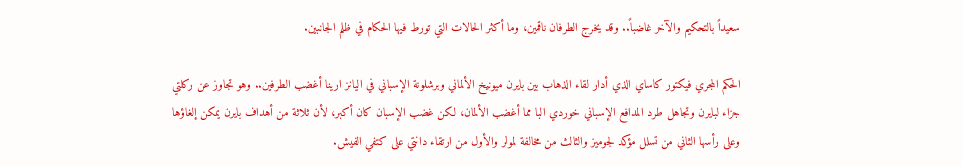سعيداً بالتحكيم والآخر غاضباً.. وقد يخرج الطرفان ناقمين، وما أكثر الحالات التي تورط فيها الحكام في ظلم الجانبين.

الحكم المجري فيكتور كاساي الذي أدار لقاء الذهاب بين بايرن ميونيخ الألماني وبرشلونة الإسباني في اليانز ارينا أغضب الطرفين.. وهو تجاوز عن ركلتي جزاء لبايرن وتجاهل طرد المدافع الإسباني خوردي البا مما أغضب الألمان، لكن غضب الإسبان كان أكبر، لأن ثلاثة من أهداف بايرن يمكن إلغاؤها وعلى رأسها الثاني من تسلل مؤكد لجوميز والثالث من مخالفة لمولر والأول من ارتقاء دانتي على كتفي الفيش.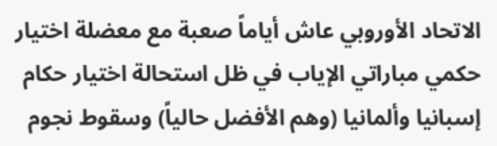الاتحاد الأوروبي عاش أياماً صعبة مع معضلة اختيار حكمي مباراتي الإياب في ظل استحالة اختيار حكام إسبانيا وألمانيا (وهم الأفضل حالياً) وسقوط نجوم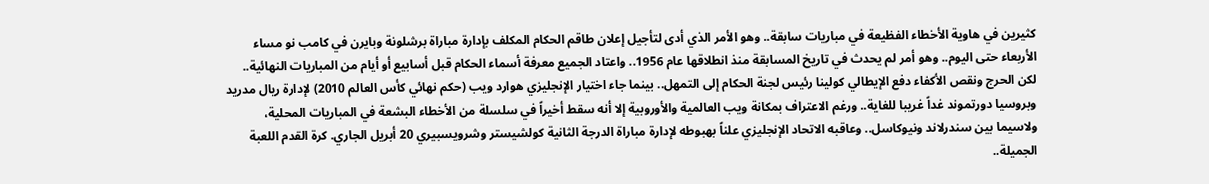كثيرين في هاوية الأخطاء الفظيعة في مباريات سابقة.. وهو الأمر الذي أدى لتأجيل إعلان طاقم الحكام المكلف بإدارة مباراة برشلونة وبايرن في كامب نو مساء الأربعاء حتى اليوم.. وهو أمر لم يحدث في تاريخ المسابقة منذ انطلاقها عام 1956.. واعتاد الجميع معرفة أسماء الحكام قبل أسابيع أو أيام من المباريات النهائية.. لكن الحرج ونقص الأكفاء دفع الإيطالي كولينا رئيس لجنة الحكام إلى التمهل.. بينما جاء اختيار الإنجليزي هوارد ويب (حكم نهائي كأس العالم 2010) لإدارة ريال مدريد وبروسيا دورتموند غداً غريبا للغاية.. ورغم الاعتراف بمكانة ويب العالمية والأوروبية إلا أنه سقط أخيراً في سلسلة من الأخطاء البشعة في المباريات المحلية، ولاسيما بين سندرلاند ونيوكاسل.. وعاقبه الاتحاد الإنجليزي علناً بهبوطه لإدارة مباراة الدرجة الثانية كولشيستر وشرويسبيري 20 أبريل الجاري. كرة القدم اللعبة الجميلة..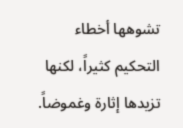تشوهها أخطاء التحكيم كثيراً، لكنها تزيدها إثارة وغموضاً.